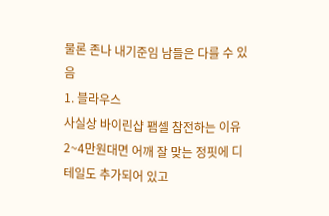물론 존나 내기준임 남들은 다를 수 있음
1. 블라우스
사실상 바이린샵 팸셀 참전하는 이유
2~4만원대면 어깨 잘 맞는 정핏에 디테일도 추가되어 있고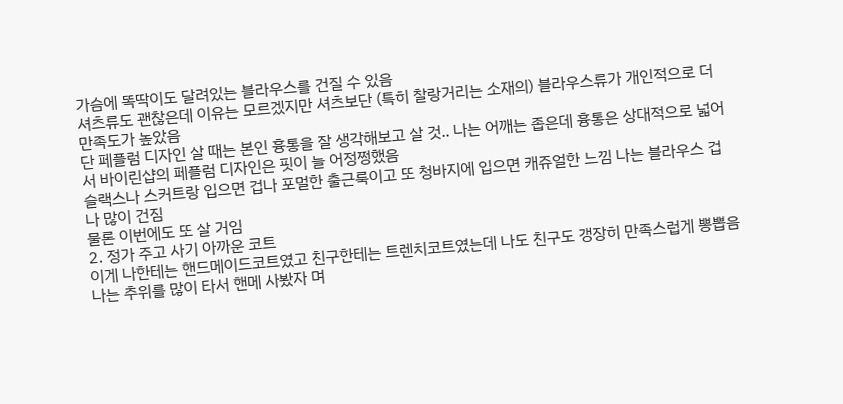가슴에 똑딱이도 달려있는 블라우스를 건질 수 있음
셔츠류도 괜찮은데 이유는 모르겠지만 셔츠보단 (특히 찰랑거리는 소재의) 블라우스류가 개인적으로 더 만족도가 높았음
단 페플럼 디자인 살 때는 본인 흉통을 잘 생각해보고 살 것.. 나는 어깨는 좁은데 흉통은 상대적으로 넓어서 바이린샵의 페플럼 디자인은 핏이 늘 어정쩡했음
슬랙스나 스커트랑 입으면 겁나 포멀한 출근룩이고 또 청바지에 입으면 캐쥬얼한 느낌 나는 블라우스 겁나 많이 건짐
물론 이번에도 또 살 거임
2. 정가 주고 사기 아까운 코트
이게 나한테는 핸드메이드코트였고 친구한테는 트렌치코트였는데 나도 친구도 갱장히 만족스럽게 뽕뽑음
나는 추위를 많이 타서 핸메 사봤자 며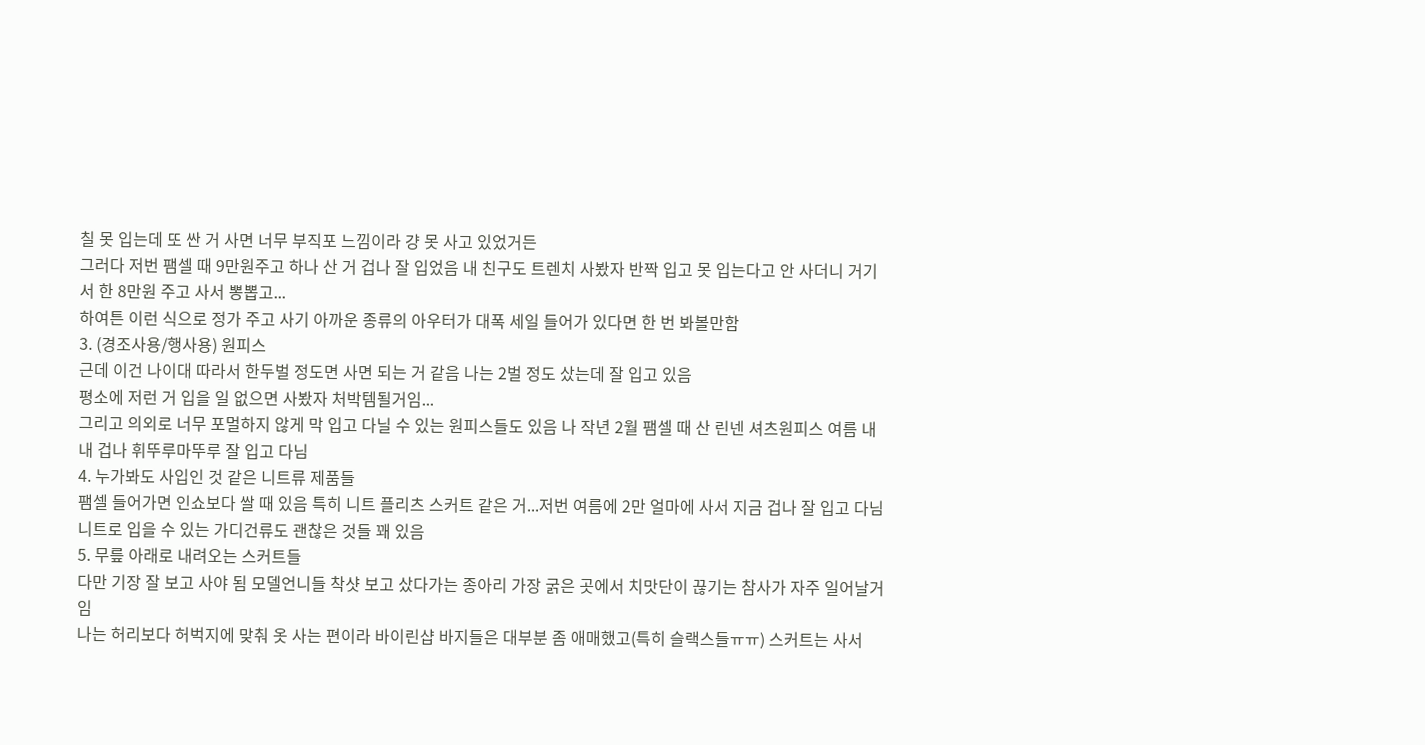칠 못 입는데 또 싼 거 사면 너무 부직포 느낌이라 걍 못 사고 있었거든
그러다 저번 팸셀 때 9만원주고 하나 산 거 겁나 잘 입었음 내 친구도 트렌치 사봤자 반짝 입고 못 입는다고 안 사더니 거기서 한 8만원 주고 사서 뽕뽑고...
하여튼 이런 식으로 정가 주고 사기 아까운 종류의 아우터가 대폭 세일 들어가 있다면 한 번 봐볼만함
3. (경조사용/행사용) 원피스
근데 이건 나이대 따라서 한두벌 정도면 사면 되는 거 같음 나는 2벌 정도 샀는데 잘 입고 있음
평소에 저런 거 입을 일 없으면 사봤자 처박템될거임...
그리고 의외로 너무 포멀하지 않게 막 입고 다닐 수 있는 원피스들도 있음 나 작년 2월 팸셀 때 산 린넨 셔츠원피스 여름 내내 겁나 휘뚜루마뚜루 잘 입고 다님
4. 누가봐도 사입인 것 같은 니트류 제품들
팸셀 들어가면 인쇼보다 쌀 때 있음 특히 니트 플리츠 스커트 같은 거...저번 여름에 2만 얼마에 사서 지금 겁나 잘 입고 다님
니트로 입을 수 있는 가디건류도 괜찮은 것들 꽤 있음
5. 무릎 아래로 내려오는 스커트들
다만 기장 잘 보고 사야 됨 모델언니들 착샷 보고 샀다가는 종아리 가장 굵은 곳에서 치맛단이 끊기는 참사가 자주 일어날거임
나는 허리보다 허벅지에 맞춰 옷 사는 편이라 바이린샵 바지들은 대부분 좀 애매했고(특히 슬랙스들ㅠㅠ) 스커트는 사서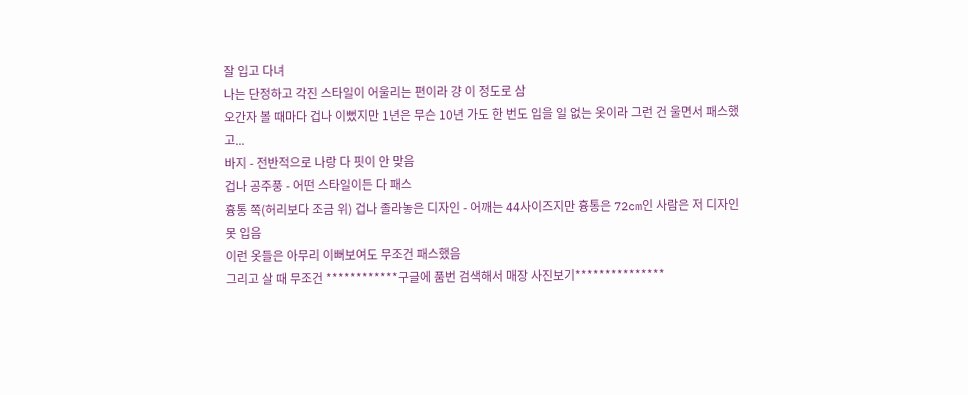잘 입고 다녀
나는 단정하고 각진 스타일이 어울리는 편이라 걍 이 정도로 삼
오간자 볼 때마다 겁나 이뻤지만 1년은 무슨 10년 가도 한 번도 입을 일 없는 옷이라 그런 건 울면서 패스했고...
바지 - 전반적으로 나랑 다 핏이 안 맞음
겁나 공주풍 - 어떤 스타일이든 다 패스
흉통 쪽(허리보다 조금 위) 겁나 졸라놓은 디자인 - 어깨는 44사이즈지만 흉통은 72cm인 사람은 저 디자인 못 입음
이런 옷들은 아무리 이뻐보여도 무조건 패스했음
그리고 살 때 무조건 ************구글에 품번 검색해서 매장 사진보기***************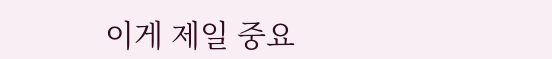이게 제일 중요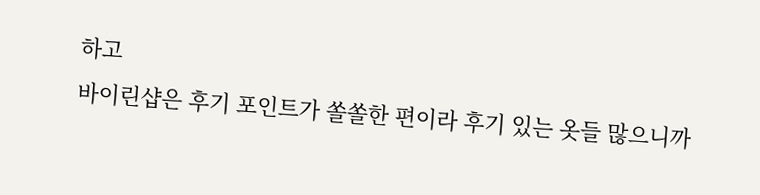하고
바이린샵은 후기 포인트가 쏠쏠한 편이라 후기 있는 옷들 많으니까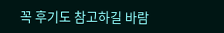꼭 후기도 참고하길 바람